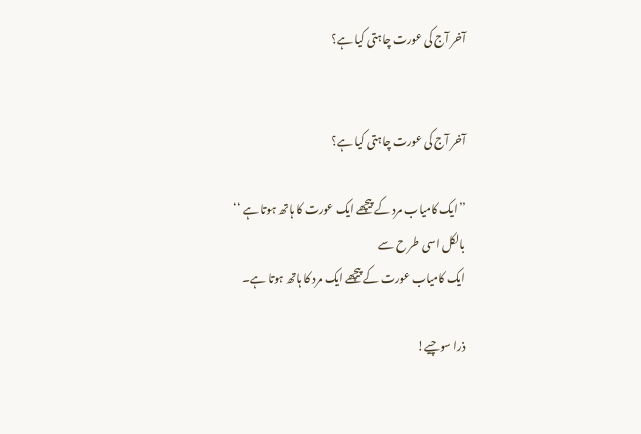آخر آج کی عورت چاہتی کیا ہے؟


آخر آج کی عورت چاہتی کیا ہے؟

’’ایک کامیاب مرد کے پیچھے ایک عورت کا ہاتھ ہوتا ہے ‘‘
بالکل اسی طر ح سے
ایک کامیاب عورت کے پیچھے ایک مرد کا ہاتھ ہوتا ہے۔

ذرا سوچیے!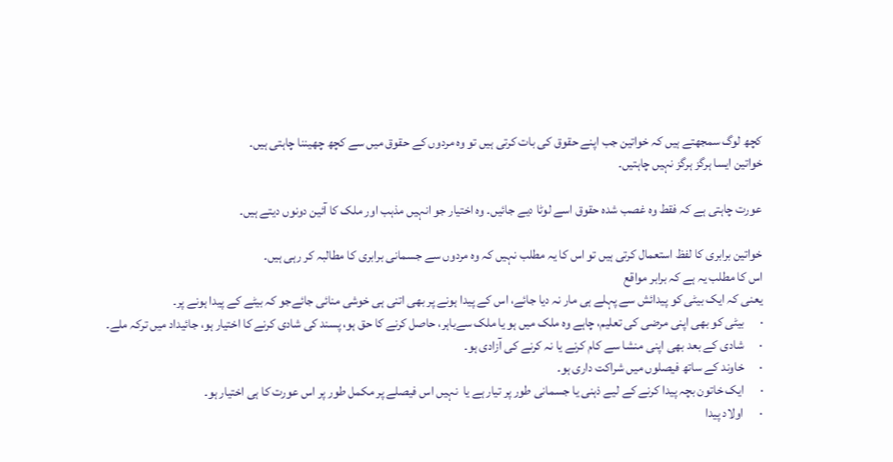کچھ لوگ سمجھتے ہیں کہ خواتین جب اپنے حقوق کی بات کرتی ہیں تو وہ مردوں کے حقوق میں سے کچھ چھیننا چاہتی ہیں۔
خواتین ایسا ہرگز ہرگز نہیں چاہتیں۔

عورت چاہتی ہے کہ فقط وہ غصب شدہ حقوق اسے لوٹا دیے جائیں۔ وہ اختیار جو انہیں مذہب اور ملک کا آئین دونوں دیتے ہیں۔

خواتین برابری کا لفظ استعمال کرتی ہیں تو اس کا یہ مطلب نہیں کہ وہ مردوں سے جسمانی برابری کا مطالبہ کر رہی ہیں۔
اس کا مطلب یہ ہے کہ برابر مواقع
یعنی کہ ایک بیٹی کو پیدائش سے پہلے ہی مار نہ دیا جائے، اس کے پیدا ہونے پر بھی اتنی ہی خوشی منائی جائےجو کہ بیٹے کے پیدا ہونے پر۔
·      بیٹی کو بھی اپنی مرضی کی تعلیم، چاہے وہ ملک میں ہو یا ملک سےباہر، حاصل کرنے کا حق ہو، پسند کی شادی کرنے کا اختیار ہو، جائیداد میں ترکہ ملے۔
·      شادی کے بعد بھی اپنی منشا سے کام کرنے یا نہ کرنے کی آزادی ہو۔
·      خاوند کے ساتھ فیصلوں میں شراکت داری ہو۔
·      ایک خاتون بچہ پیدا کرنے کے لیے ذہنی یا جسمانی طور پر تیار ہے یا  نہیں اس فیصلے پر مکمل طور پر اس عورت کا ہی اختیار ہو۔
·      اولاد پیدا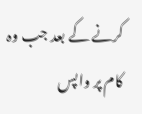کرنے کے بعد جب وہ کام پر واپس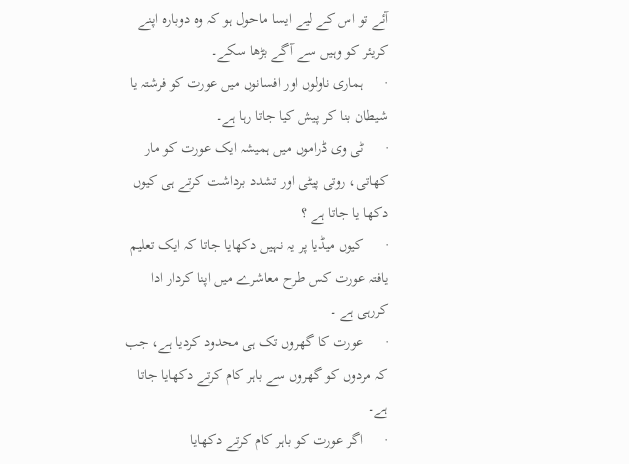آئے تو اس کے لیے ایسا ماحول ہو کہ وہ دوبارہ اپنے کریئر کو وہیں سے آگے بڑھا سکے۔
·      ہماری ناولوں اور افسانوں میں عورت کو فرشتہ یا شیطان بنا کر پیش کیا جاتا رہا ہے۔
·      ٹی وی ڈراموں میں ہمیشہ ایک عورت کو مار کھاتی، روتی پیٹی اور تشدد برداشت کرتے ہی کیوں دکھا یا جاتا ہے ؟
·      کیوں میڈیا پر یہ نہیں دکھایا جاتا کہ ایک تعلیم یافتہ عورت کس طرح معاشرے میں اپنا کردار ادا کررہی ہے ۔
·      عورت کا گھروں تک ہی محدود کردیا ہے، جب کہ مردوں کو گھروں سے باہر کام کرتے دکھایا جاتا ہے۔
·      اگر عورت کو باہر کام کرتے دکھایا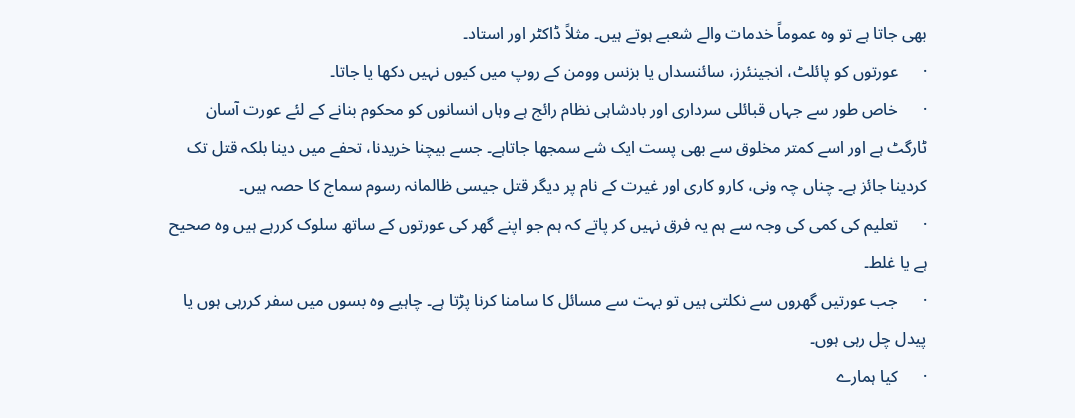بھی جاتا ہے تو وہ عموماً خدمات والے شعبے ہوتے ہیں۔ مثلاً ڈاکٹر اور استاد۔
·      عورتوں کو پائلٹ، انجینئرز، سائنسداں یا بزنس وومن کے روپ میں کیوں نہیں دکھا یا جاتا۔
·      خاص طور سے جہاں قبائلی سرداری اور بادشاہی نظام رائج ہے وہاں انسانوں کو محکوم بنانے کے لئے عورت آسان ٹارگٹ ہے اور اسے کمتر مخلوق سے بھی پست ایک شے سمجھا جاتاہے۔ جسے بیچنا خریدنا، تحفے میں دینا بلکہ قتل تک کردینا جائز ہے۔ چناں چہ ونی، کارو کاری اور غیرت کے نام پر دیگر قتل جیسی ظالمانہ رسوم سماج کا حصہ ہیں۔
·      تعلیم کی کمی کی وجہ سے ہم یہ فرق نہیں کر پاتے کہ ہم جو اپنے گھر کی عورتوں کے ساتھ سلوک کررہے ہیں وہ صحیح ہے یا غلط۔
·      جب عورتیں گھروں سے نکلتی ہیں تو بہت سے مسائل کا سامنا کرنا پڑتا ہے۔ چاہیے وہ بسوں میں سفر کررہی ہوں یا پیدل چل رہی ہوں۔
·      کیا ہمارے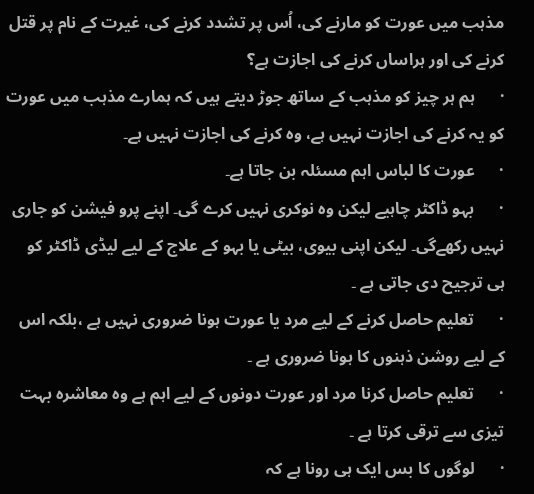مذہب میں عورت کو مارنے کی، اُس پر تشدد کرنے کی، غیرت کے نام پر قتل کرنے کی اور ہراساں کرنے کی اجازت ہے؟
·      ہم ہر چیز کو مذہب کے ساتھ جوڑ دیتے ہیں کہ ہمارے مذہب میں عورت کو یہ کرنے کی اجازت نہیں ہے، وہ کرنے کی اجازت نہیں ہے۔
·      عورت کا لباس اہم مسئلہ بن جاتا ہے۔
·      بہو ڈاکٹر چاہیے لیکن وہ نوکری نہیں کرے گی۔ اپنے پرو فیشن کو جاری نہیں رکھےگی۔ لیکن اپنی بیوی، بیٹی یا بہو کے علاج کے لیے لیڈی ڈاکٹر کو ہی ترجیح دی جاتی ہے ۔
·      تعلیم حاصل کرنے کے لیے مرد یا عورت ہونا ضروری نہیں ہے ،بلکہ اس کے لیے روشن ذہنوں کا ہونا ضروری ہے ۔
·      تعلیم حاصل کرنا مرد اور عورت دونوں کے لیے اہم ہے وہ معاشرہ بہت تیزی سے ترقی کرتا ہے ۔
·      لوگوں کا بس ایک ہی رونا ہے کہ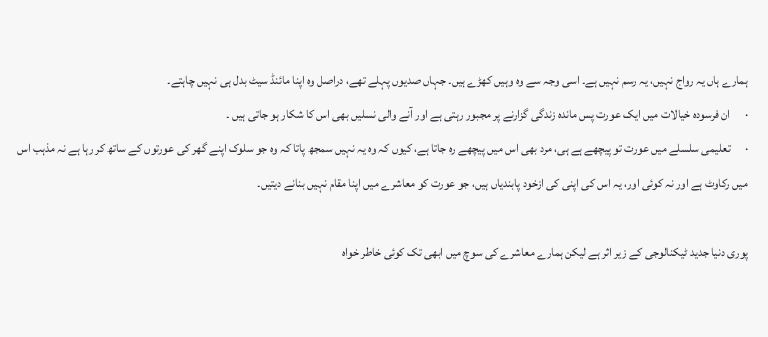ہمارے ہاں یہ رواج نہیں، یہ رسم نہیں ہے۔ اسی وجہ سے وہ وہیں کھڑے ہیں۔ جہاں صدیوں پہلے تھے، دراصل وہ اپنا مائنڈ سیٹ بدل ہی نہیں چاہتے۔
·      ان فرسودہ خیالات میں ایک عورت پس ماندہ زندگی گزارنے پر مجبور رہتی ہے اور آنے والی نسلیں بھی اس کا شکار ہو جاتی ہیں ۔
·      تعلیمی سلسلے میں عورت تو پیچھے ہے ہی، مرد بھی اس میں پیچھے رہ جاتا ہے، کیوں کہ وہ یہ نہیں سمجھ پاتا کہ وہ جو سلوک اپنے گھر کی عورتوں کے ساتھ کر رہا ہے نہ مذہب اس میں رکاوٹ ہے اور نہ کوئی اور، یہ اس کی اپنی کی ازخود پابندیاں ہیں، جو عورت کو معاشرے میں اپنا مقام نہیں بنانے دیتیں۔

پوری دنیا جدید ٹیکنالوجی کے زیر اثر ہے لیکن ہمارے معاشرے کی سوچ میں ابھی تک کوئی خاطر خواہ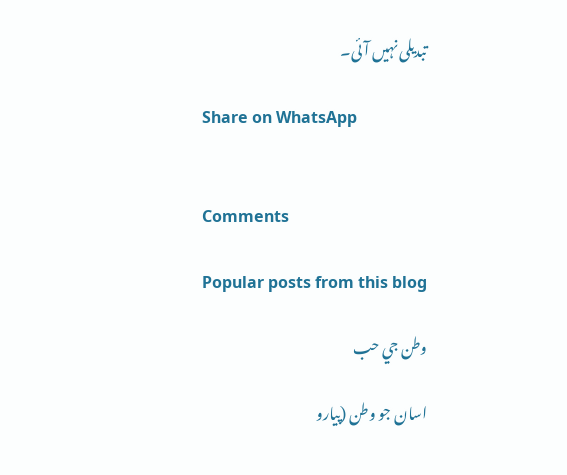تبدیلی نہیں آئی۔

Share on WhatsApp


Comments

Popular posts from this blog

وطن جي حب

اسان جو وطن (پيارو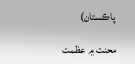پاڪستان)

محنت ۾ عظمت